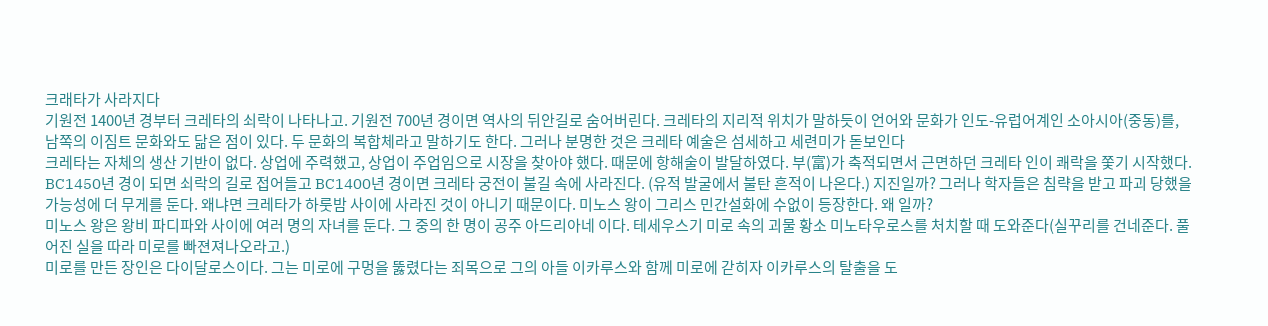크래타가 사라지다
기원전 1400년 경부터 크레타의 쇠락이 나타나고. 기원전 700년 경이면 역사의 뒤안길로 숨어버린다. 크레타의 지리적 위치가 말하듯이 언어와 문화가 인도-유럽어계인 소아시아(중동)를, 남쪽의 이짐트 문화와도 닮은 점이 있다. 두 문화의 복합체라고 말하기도 한다. 그러나 분명한 것은 크레타 예술은 섬세하고 세련미가 돋보인다
크레타는 자체의 생산 기반이 없다. 상업에 주력했고, 상업이 주업임으로 시장을 찾아야 했다. 때문에 항해술이 발달하였다. 부(富)가 축적되면서 근면하던 크레타 인이 쾌락을 쫓기 시작했다.
BC1450년 경이 되면 쇠락의 길로 접어들고 BC1400년 경이면 크레타 궁전이 불길 속에 사라진다. (유적 발굴에서 불탄 흔적이 나온다.) 지진일까? 그러나 학자들은 침략을 받고 파괴 당했을 가능성에 더 무게를 둔다. 왜냐면 크레타가 하룻밤 사이에 사라진 것이 아니기 때문이다. 미노스 왕이 그리스 민간설화에 수없이 등장한다. 왜 일까?
미노스 왕은 왕비 파디파와 사이에 여러 명의 자녀를 둔다. 그 중의 한 명이 공주 아드리아네 이다. 테세우스기 미로 속의 괴물 황소 미노타우로스를 처치할 때 도와준다(실꾸리를 건네준다. 풀어진 실을 따라 미로를 빠젼져나오라고.)
미로를 만든 장인은 다이달로스이다. 그는 미로에 구멍을 뚫렸다는 죄목으로 그의 아들 이카루스와 함께 미로에 갇히자 이카루스의 탈출을 도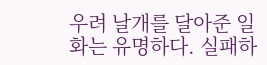우려 날개를 달아준 일화는 유명하다. 실패하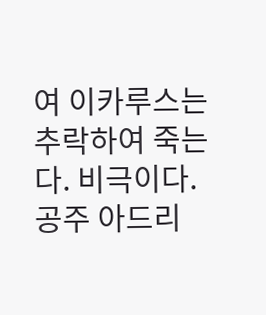여 이카루스는 추락하여 죽는다. 비극이다. 공주 아드리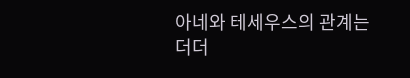아네와 테세우스의 관계는 더더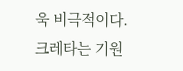욱 비극적이다.
크레타는 기원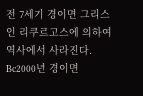전 7세기 경이면 그리스 인 리쿠르고스에 의하여 역사에서 사라진다. Bc2000년 경이면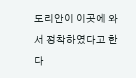도리안이 이곳에 와서 정착하였다고 한다